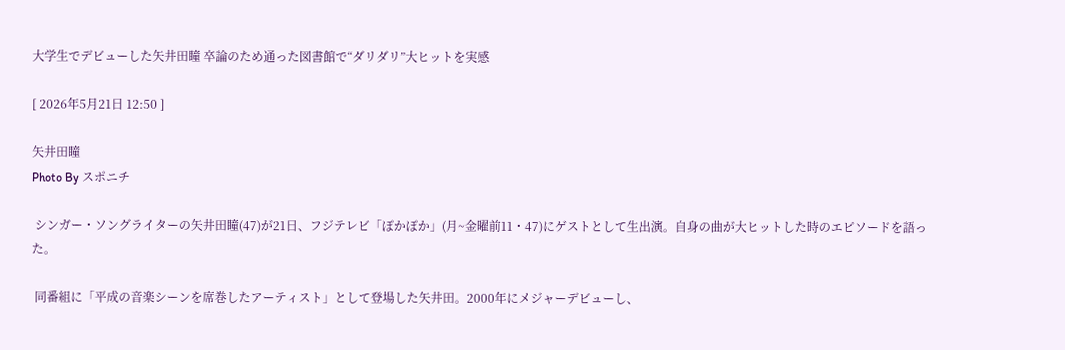大学生でデビューした矢井田瞳 卒論のため通った図書館で“ダリダリ”大ヒットを実感

[ 2026年5月21日 12:50 ]

矢井田瞳
Photo By スポニチ

 シンガー・ソングライターの矢井田瞳(47)が21日、フジテレビ「ぽかぽか」(月~金曜前11・47)にゲストとして生出演。自身の曲が大ヒットした時のエピソードを語った。

 同番組に「平成の音楽シーンを席巻したアーティスト」として登場した矢井田。2000年にメジャーデビューし、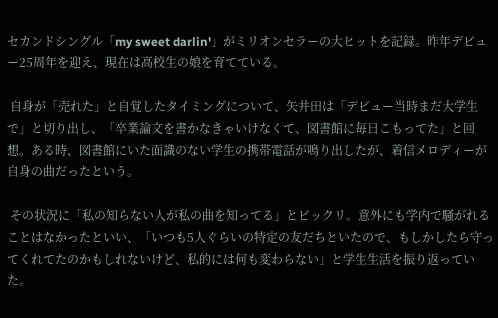セカンドシングル「my sweet darlin'」がミリオンセラーの大ヒットを記録。昨年デビュー25周年を迎え、現在は高校生の娘を育てている。

 自身が「売れた」と自覚したタイミングについて、矢井田は「デビュー当時まだ大学生で」と切り出し、「卒業論文を書かなきゃいけなくて、図書館に毎日こもってた」と回想。ある時、図書館にいた面識のない学生の携帯電話が鳴り出したが、着信メロディーが自身の曲だったという。

 その状況に「私の知らない人が私の曲を知ってる」とビックリ。意外にも学内で騒がれることはなかったといい、「いつも5人ぐらいの特定の友だちといたので、もしかしたら守ってくれてたのかもしれないけど、私的には何も変わらない」と学生生活を振り返っていた。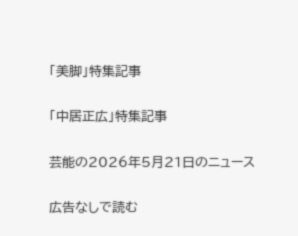「美脚」特集記事

「中居正広」特集記事

芸能の2026年5月21日のニュース

広告なしで読む